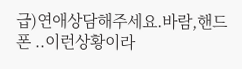급)연애상담해주세요.바람,핸드폰 ..이런상황이라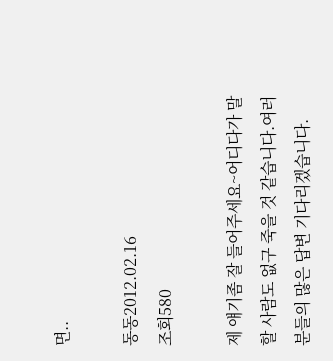면..

동동2012.02.16
조회580

제 얘기좀 잘 들어주세요~어디다가 말할 사람도 없구 죽을 것 같습니다.여러분들의 많은 답변 기다리겠습니다.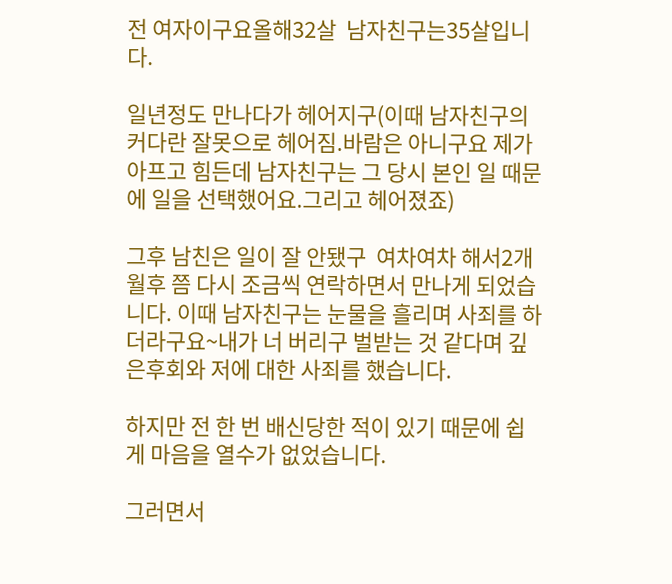전 여자이구요올해32살  남자친구는35살입니다.

일년정도 만나다가 헤어지구(이때 남자친구의 커다란 잘못으로 헤어짐.바람은 아니구요 제가 아프고 힘든데 남자친구는 그 당시 본인 일 때문에 일을 선택했어요.그리고 헤어졌죠)

그후 남친은 일이 잘 안됐구  여차여차 해서2개월후 쯤 다시 조금씩 연락하면서 만나게 되었습니다. 이때 남자친구는 눈물을 흘리며 사죄를 하더라구요~내가 너 버리구 벌받는 것 같다며 깊은후회와 저에 대한 사죄를 했습니다.

하지만 전 한 번 배신당한 적이 있기 때문에 쉽게 마음을 열수가 없었습니다.

그러면서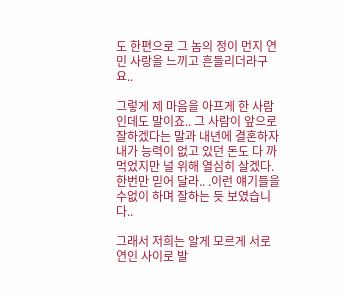도 한편으로 그 놈의 정이 먼지 연민 사랑을 느끼고 흔들리더라구요..

그렇게 제 마음을 아프게 한 사람인데도 말이죠.. 그 사람이 앞으로 잘하겠다는 말과 내년에 결혼하자 내가 능력이 없고 있던 돈도 다 까먹었지만 널 위해 열심히 살겠다.한번만 믿어 달라.. .이런 얘기들을 수없이 하며 잘하는 듯 보였습니다..

그래서 저희는 알게 모르게 서로 연인 사이로 발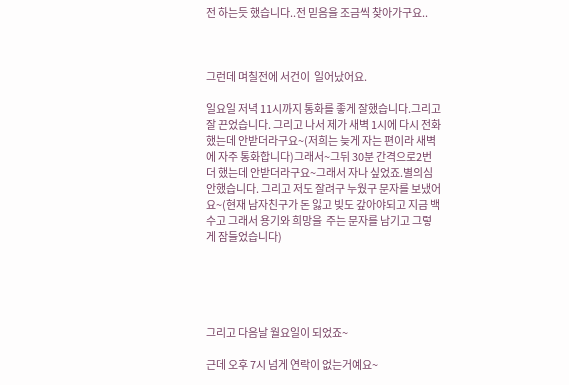전 하는듯 했습니다..전 믿음을 조금씩 찾아가구요..



그런데 며칠전에 서건이  일어났어요.

일요일 저녁 11시까지 통화를 좋게 잘했습니다.그리고 잘 끈었습니다. 그리고 나서 제가 새벽 1시에 다시 전화했는데 안받더라구요~(저희는 늦게 자는 편이라 새벽 에 자주 통화합니다)그래서~그뒤 30분 간격으로2번 더 했는데 안받더라구요~그래서 자나 싶었죠.별의심 안했습니다. 그리고 저도 잘려구 누웠구 문자를 보냈어요~(현재 남자친구가 돈 잃고 빚도 갚아야되고 지금 백수고 그래서 용기와 희망을  주는 문자를 남기고 그렇게 잠들었습니다)





그리고 다음날 월요일이 되었죠~

근데 오후 7시 넘게 연락이 없는거예요~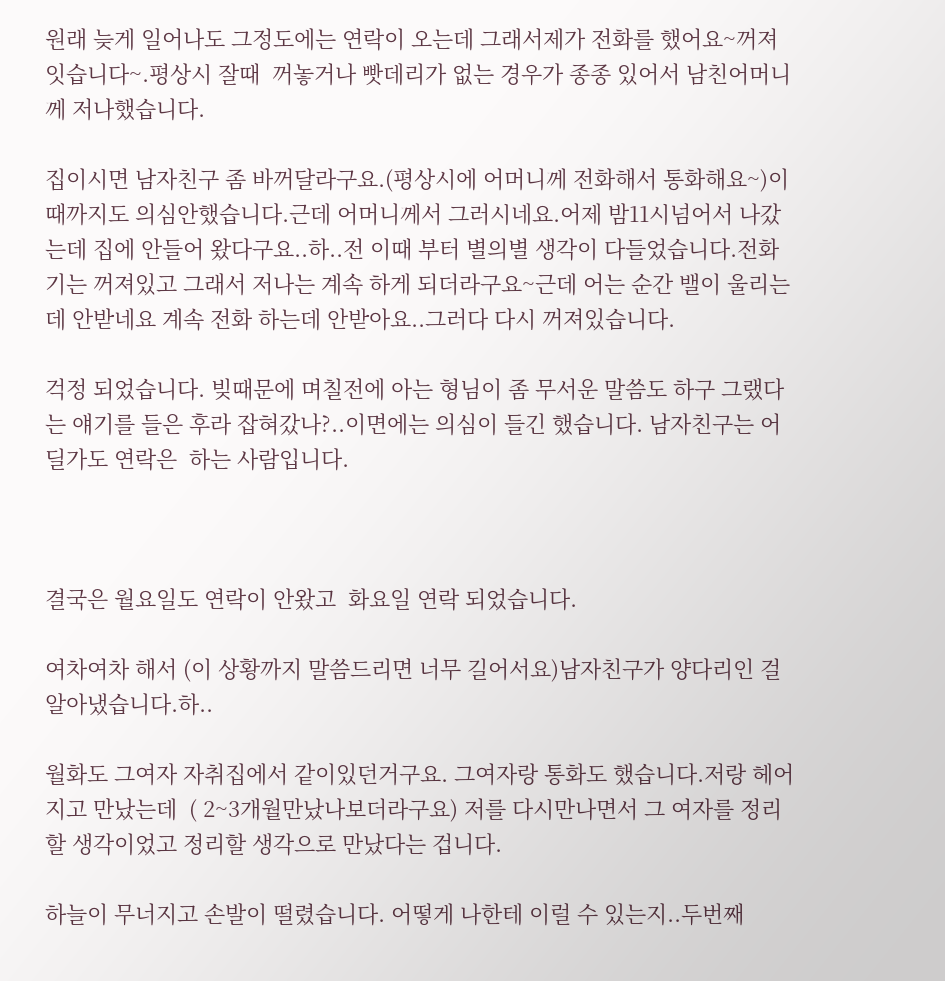원래 늦게 일어나도 그정도에는 연락이 오는데 그래서제가 전화를 했어요~꺼져잇습니다~.평상시 잘때  꺼놓거나 빳데리가 없는 경우가 종종 있어서 남친어머니께 저나했습니다.

집이시면 남자친구 좀 바꺼달라구요.(평상시에 어머니께 전화해서 통화해요~)이때까지도 의심안했습니다.근데 어머니께서 그러시네요.어제 밤11시넘어서 나갔는데 집에 안들어 왔다구요..하..전 이때 부터 별의별 생각이 다들었습니다.전화기는 꺼져있고 그래서 저나는 계속 하게 되더라구요~근데 어는 순간 밸이 울리는데 안받네요 계속 전화 하는데 안받아요..그러다 다시 꺼져있습니다.

걱정 되었습니다. 빚때문에 며칠전에 아는 형님이 좀 무서운 말씀도 하구 그랬다는 얘기를 들은 후라 잡혀갔나?..이면에는 의심이 들긴 했습니다. 남자친구는 어딜가도 연락은  하는 사람입니다.



결국은 월요일도 연락이 안왔고  화요일 연락 되었습니다.

여차여차 해서 (이 상황까지 말씀드리면 너무 길어서요)남자친구가 양다리인 걸 알아냈습니다.하..

월화도 그여자 자취집에서 같이있던거구요. 그여자랑 통화도 했습니다.저랑 헤어지고 만났는데  ( 2~3개월만났나보더라구요) 저를 다시만나면서 그 여자를 정리 할 생각이었고 정리할 생각으로 만났다는 겁니다.

하늘이 무너지고 손발이 떨렸습니다. 어떻게 나한테 이럴 수 있는지..두번째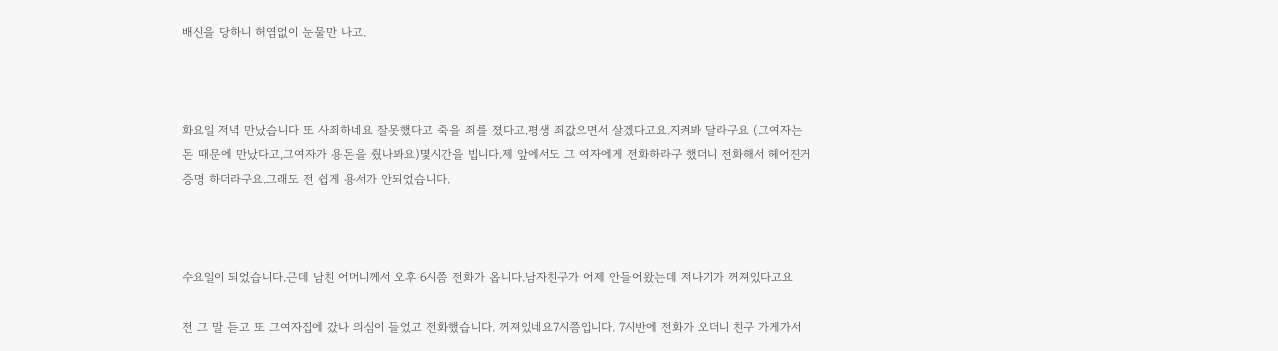배신을 당하니 허염없이 눈물만 나고.



화요일 저녁 만났습니다 또 사죄하네요 잘못했다고 죽을 죄를 졌다고.평생 죄값으면서 살겠다고요.지켜봐 달라구요 (그여자는 돈 때문에 만났다고,그여자가 용돈을 줬나봐요)몇시간을 빕니다.제 앞에서도 그 여자에게 전화하라구 했더니 전화해서 헤어진거 증명 하더라구요.그래도 전 쉽게 용서가 안되었습니다.



수요일이 되었습니다.근데 남친 어머니께서 오후 6시쯤 전화가 옵니다.남자친구가 어제 안들어왔는데 저나기가 꺼져있다고요

전 그 말 듣고 또 그여자집에 갔나 의심이 들었고 전화했습니다. 꺼져있네요7시쯤입니다. 7시반에 전화가 오더니 친구 가게가서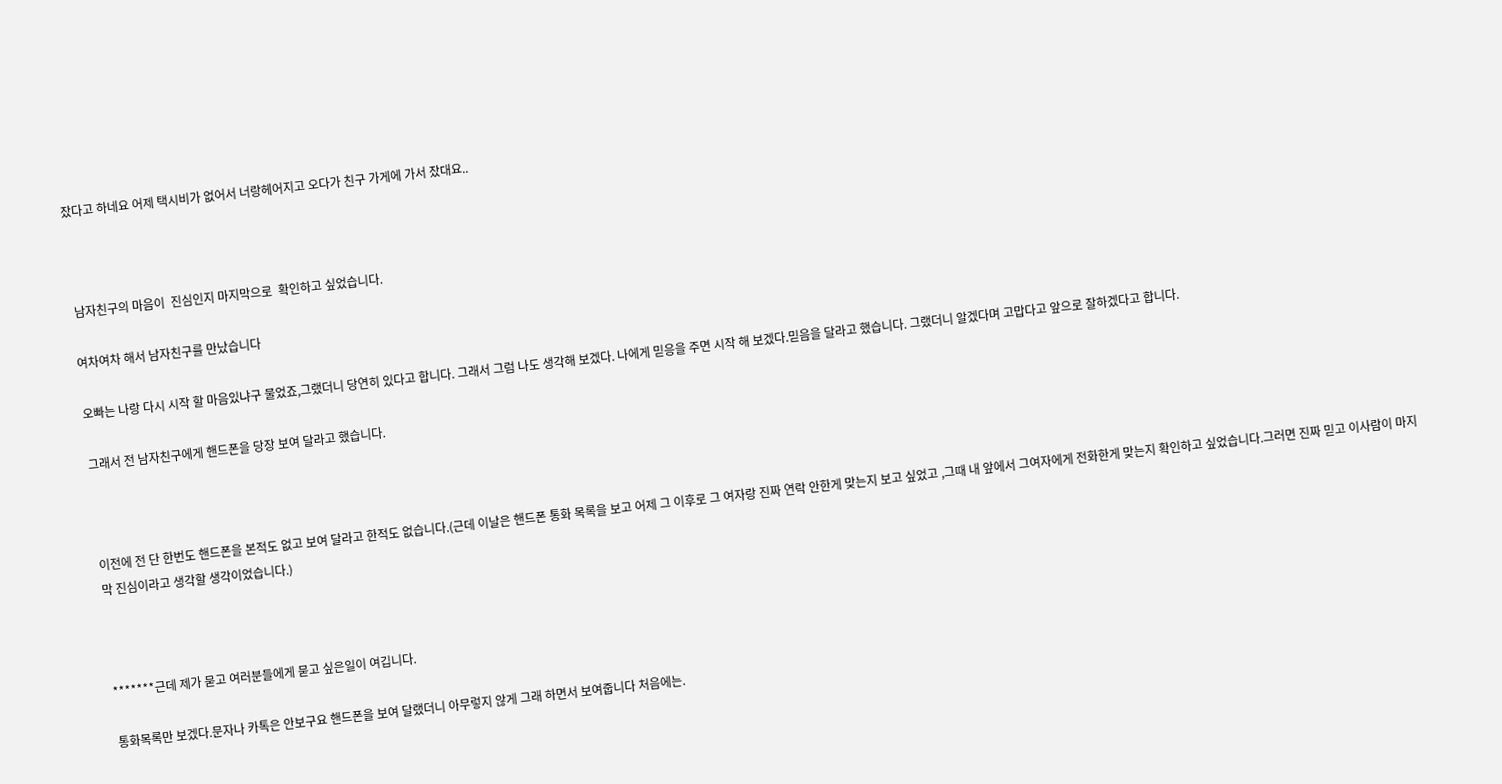잤다고 하네요 어제 택시비가 없어서 너랑헤어지고 오다가 친구 가게에 가서 잤대요..



 남자친구의 마음이  진심인지 마지막으로  확인하고 싶었습니다.

여차여차 해서 남자친구를 만났습니다

오빠는 나랑 다시 시작 할 마음있냐구 물었죠,그랬더니 당연히 있다고 합니다. 그래서 그럼 나도 생각해 보겠다. 나에게 믿응을 주면 시작 해 보겠다.믿음을 달라고 했습니다. 그랬더니 알겠다며 고맙다고 앞으로 잘하겠다고 합니다.

그래서 전 남자친구에게 핸드폰을 당장 보여 달라고 했습니다.



이전에 전 단 한번도 핸드폰을 본적도 없고 보여 달라고 한적도 없습니다.(근데 이날은 핸드폰 통화 목록을 보고 어제 그 이후로 그 여자랑 진짜 연락 안한게 맞는지 보고 싶었고 ,그때 내 앞에서 그여자에게 전화한게 맞는지 확인하고 싶었습니다.그러면 진짜 믿고 이사람이 마지막 진심이라고 생각할 생각이었습니다.)



*******근데 제가 묻고 여러분들에게 묻고 싶은일이 여깁니다.

통화목록만 보겠다.문자나 카톡은 안보구요 핸드폰을 보여 달랬더니 아무렇지 않게 그래 하면서 보여줍니다 처음에는.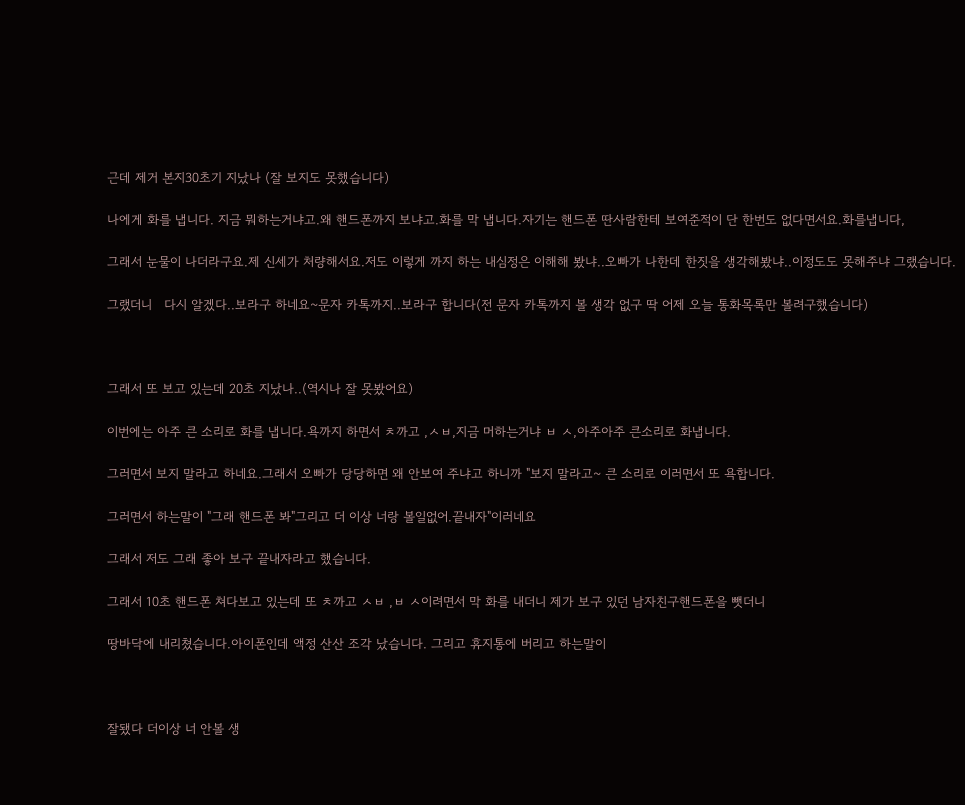근데 제거 본지30초기 지났나 (잘 보지도 못했습니다)

나에게 화를 냅니다. 지금 뭐하는거냐고.왜 핸드폰까지 보냐고.화를 막 냅니다.자기는 핸드폰 딴사람한테 보여준적이 단 한번도 없다면서요.화를냅니다,

그래서 눈물이 나더라구요.제 신세가 처량해서요.저도 이렇게 까지 하는 내심정은 이해해 봤냐..오빠가 나한데 한짓을 생각해봤냐..이정도도 못해주냐 그랬습니다.

그랬더니   다시 알겠다..보라구 하네요~문자 카톡까지..보라구 합니다(전 문자 카톡까지 볼 생각 없구 딱 어제 오늘 통화목록만 볼려구했습니다)



그래서 또 보고 있는데 20초 지났나..(역시나 잘 못봤어요)

이번에는 아주 큰 소리로 화를 냅니다.욕까지 하면서 ㅊ까고 ,ㅅㅂ,지금 머하는거냐 ㅂ ㅅ,아주아주 큰소리로 화냅니다.

그러면서 보지 말라고 하네요.그래서 오빠가 당당하면 왜 안보여 주냐고 하니까 "보지 말라고~ 큰 소리로 이러면서 또 욕합니다.

그러면서 하는말이 "그래 핸드폰 봐"그리고 더 이상 너랑 볼일없어.끝내자"이러네요

그래서 저도 그래 좋아 보구 끝내자라고 했습니다.

그래서 10초 핸드폰 쳐다보고 있는데 또 ㅊ까고 ㅅㅂ ,ㅂ ㅅ이려면서 막 화를 내더니 제가 보구 있던 남자친구핸드폰을 뺏더니

땅바닥에 내리쳤습니다.아이폰인데 액정 산산 조각 났습니다. 그리고 휴지통에 버리고 하는말이



잘됐다 더이상 너 안볼 생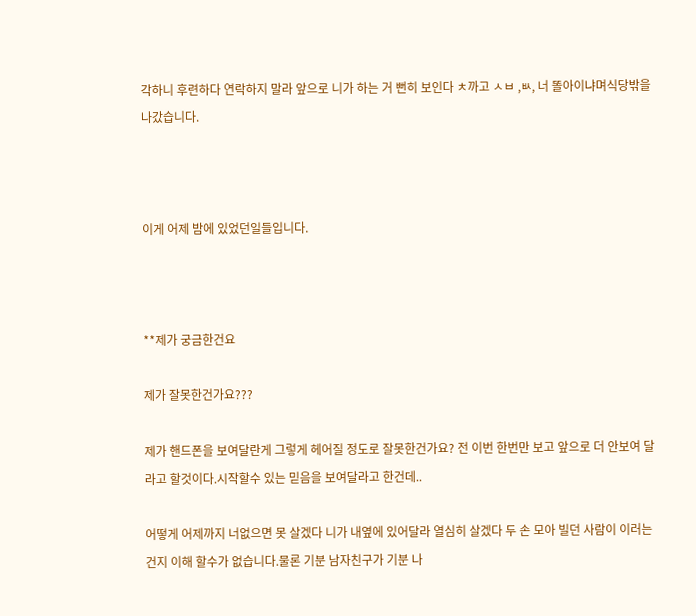각하니 후련하다 연락하지 말라 앞으로 니가 하는 거 뻔히 보인다 ㅊ까고 ㅅㅂ ,ㅄ, 너 똘아이냐며식당밖을 나갔습니다.



이게 어제 밤에 있었던일들입니다.



**제가 궁금한건요

제가 잘못한건가요???

제가 핸드폰을 보여달란게 그렇게 헤어질 정도로 잘못한건가요? 전 이번 한번만 보고 앞으로 더 안보여 달라고 할것이다.시작할수 있는 믿음을 보여달라고 한건데..

어떻게 어제까지 너없으면 못 살겠다 니가 내옆에 있어달라 열심히 살겠다 두 손 모아 빌던 사람이 이러는 건지 이해 할수가 없습니다.물론 기분 남자친구가 기분 나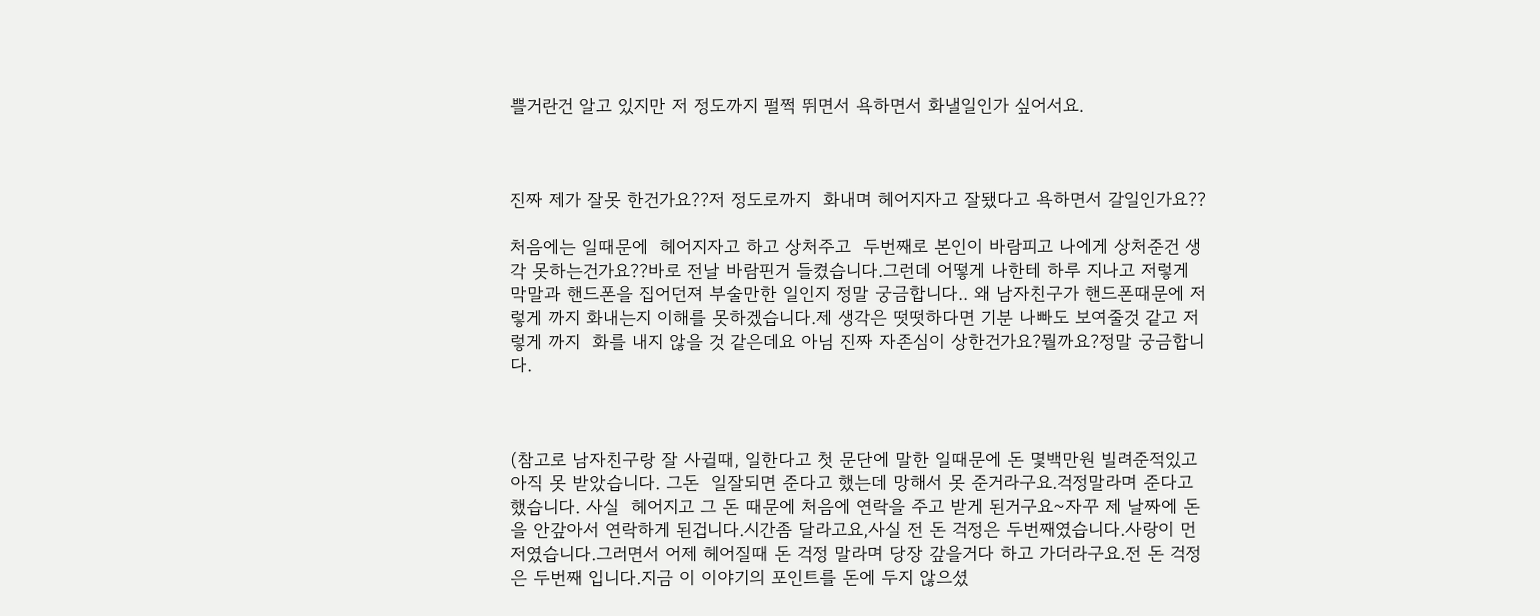쁠거란건 알고 있지만 저 정도까지 펄쩍 뛰면서 욕하면서 화낼일인가 싶어서요.



진짜 제가 잘못 한건가요??저 정도로까지  화내며 헤어지자고 잘됐다고 욕하면서 갈일인가요??

처음에는 일때문에  헤어지자고 하고 상처주고  두번째로 본인이 바람피고 나에게 상처준건 생각 못하는건가요??바로 전날 바람핀거 들켰습니다.그런데 어떻게 나한테 하루 지나고 저렇게 막말과 핸드폰을 집어던져 부술만한 일인지 정말 궁금합니다.. 왜 남자친구가 핸드폰때문에 저렇게 까지 화내는지 이해를 못하겠습니다.제 생각은 떳떳하다면 기분 나빠도 보여줄것 같고 저렇게 까지  화를 내지 않을 것 같은데요 아님 진짜 자존심이 상한건가요?뭘까요?정말 궁금합니다.



(참고로 남자친구랑 잘 사귈때, 일한다고 첫 문단에 말한 일때문에 돈 몇백만원 빌려준적있고 아직 못 받았습니다. 그돈  일잘되면 준다고 했는데 망해서 못 준거라구요.걱정말라며 준다고 했습니다. 사실  헤어지고 그 돈 때문에 처음에 연락을 주고 받게 된거구요~자꾸 제 날짜에 돈을 안갚아서 연락하게 된겁니다.시간좀 달라고요,사실 전 돈 걱정은 두번째였습니다.사랑이 먼저였습니다.그러면서 어제 헤어질때 돈 걱정 말라며 당장 갚을거다 하고 가더라구요.전 돈 걱정은 두번째 입니다.지금 이 이야기의 포인트를 돈에 두지 않으셨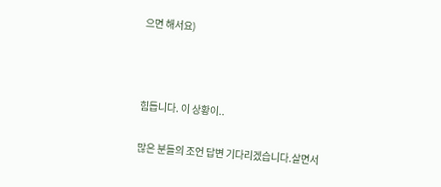으면 해서요)



힘듭니다. 이 상황이..

많은 분들의 조언 답변 기다리겠습니다.살면서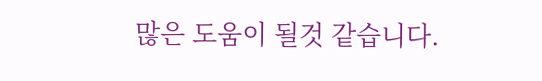많은 도움이 될것 같습니다.